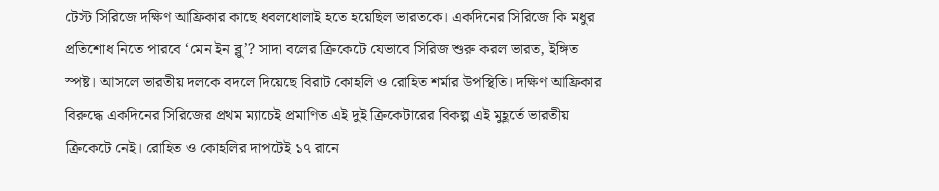টেস্ট সিরিজে দক্ষিণ আফ্রিকার কাছে ধবলধোলাই হতে হয়েছিল ভারতকে। একদিনের সিরিজে কি মধুর প্রতিশোধ নিতে পারবে ‘মেন ইন ব্লু’? সাদা বলের ক্রিকেটে যেভাবে সিরিজ শুরু করল ভারত, ইঙ্গিত স্পষ্ট। আসলে ভারতীয় দলকে বদলে দিয়েছে বিরাট কোহলি ও রোহিত শর্মার উপস্থিতি। দক্ষিণ আফ্রিকার বিরুদ্ধে একদিনের সিরিজের প্রথম ম্যাচেই প্রমাণিত এই দুই ক্রিকেটারের বিকল্প এই মুহূর্তে ভারতীয় ক্রিকেটে নেই। রোহিত ও কোহলির দাপটেই ১৭ রানে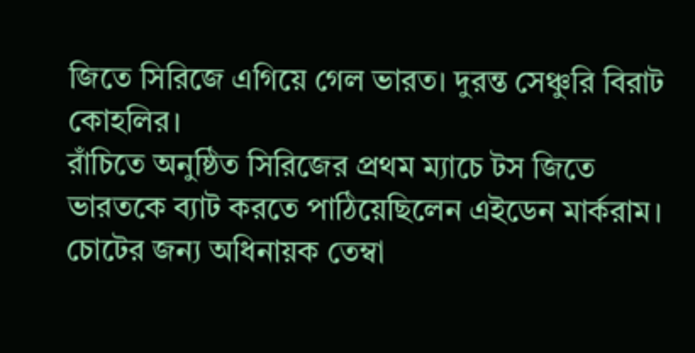জিতে সিরিজে এগিয়ে গেল ভারত। দুরন্ত সেঞ্চুরি বিরাট কোহলির।
রাঁচিতে অনুষ্ঠিত সিরিজের প্রথম ম্যাচে টস জিতে ভারতকে ব্যাট করতে পাঠিয়েছিলেন এইডেন মার্করাম। চোটের জন্য অধিনায়ক তেম্বা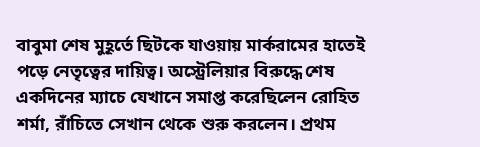বাবুমা শেষ মুহূর্তে ছিটকে যাওয়ায় মার্করামের হাতেই পড়ে নেতৃত্বের দায়িত্ব। অস্ট্রেলিয়ার বিরুদ্ধে শেষ একদিনের ম্যাচে যেখানে সমাপ্ত করেছিলেন রোহিত শর্মা, রাঁচিতে সেখান থেকে শুরু করলেন। প্রথম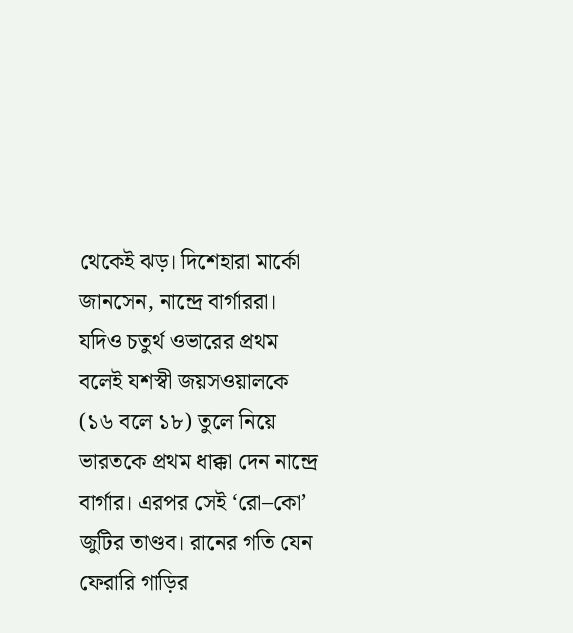থেকেই ঝড়। দিশেহারা মার্কো জানসেন, নান্দ্রে বার্গাররা।
যদিও চতুর্থ ওভারের প্রথম বলেই যশস্বী জয়সওয়ালকে (১৬ বলে ১৮) তুলে নিয়ে ভারতকে প্রথম ধাক্কা দেন নান্দ্রে বার্গার। এরপর সেই ‘রো–কো’ জুটির তাণ্ডব। রানের গতি যেন ফেরারি গাড়ির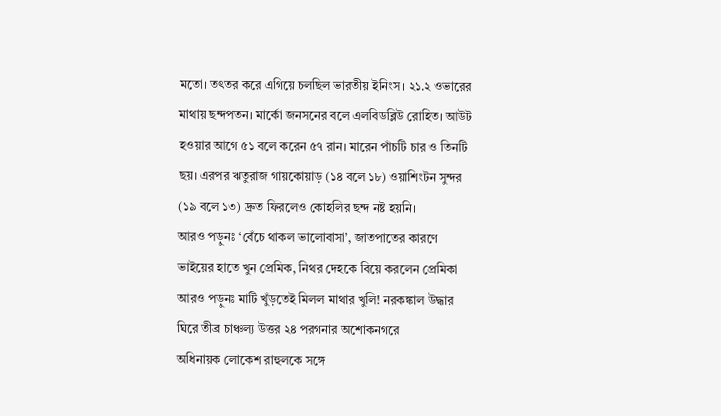মতো। তৎতর করে এগিয়ে চলছিল ভারতীয় ইনিংস। ২১.২ ওভারের মাথায় ছন্দপতন। মার্কো জনসনের বলে এলবিডব্লিউ রোহিত। আউট হওয়ার আগে ৫১ বলে করেন ৫৭ রান। মারেন পাঁচটি চার ও তিনটি ছয়। এরপর ঋতুরাজ গায়কোয়াড় (১৪ বলে ১৮) ওয়াশিংটন সুন্দর (১৯ বলে ১৩) দ্রুত ফিরলেও কোহলির ছন্দ নষ্ট হয়নি।
আরও পড়ুনঃ ‘বেঁচে থাকল ভালোবাসা’, জাতপাতের কারণে ভাইয়ের হাতে খুন প্রেমিক, নিথর দেহকে বিয়ে করলেন প্রেমিকা
আরও পড়ুনঃ মাটি খুঁড়তেই মিলল মাথার খুলি! নরকঙ্কাল উদ্ধার ঘিরে তীব্র চাঞ্চল্য উত্তর ২৪ পরগনার অশোকনগরে
অধিনায়ক লোকেশ রাহুলকে সঙ্গে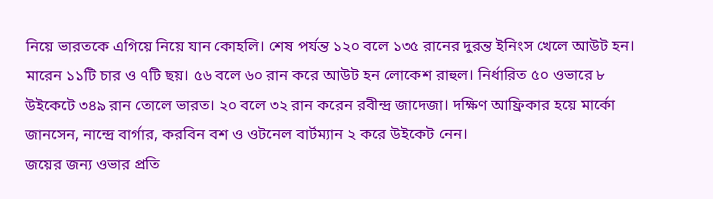নিয়ে ভারতকে এগিয়ে নিয়ে যান কোহলি। শেষ পর্যন্ত ১২০ বলে ১৩৫ রানের দুরন্ত ইনিংস খেলে আউট হন। মারেন ১১টি চার ও ৭টি ছয়। ৫৬ বলে ৬০ রান করে আউট হন লোকেশ রাহুল। নির্ধারিত ৫০ ওভারে ৮ উইকেটে ৩৪৯ রান তোলে ভারত। ২০ বলে ৩২ রান করেন রবীন্দ্র জাদেজা। দক্ষিণ আফ্রিকার হয়ে মার্কো জানসেন, নান্দ্রে বার্গার, করবিন বশ ও ওটনেল বার্টম্যান ২ করে উইকেট নেন।
জয়ের জন্য ওভার প্রতি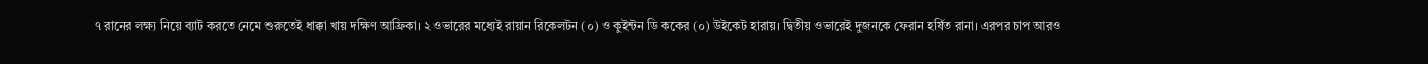৭ রানের লক্ষ্য নিয়ে ব্যাট করতে নেমে শুরুতেই ধাক্কা খায় দক্ষিণ আফ্রিকা। ২ ওভারের মধ্যেই রায়ান রিকেলটন (০) ও কুইন্টন ডি ককের (০) উইকেট হারায়। দ্বিতীয় ওভারেই দুজনকে ফেরান হর্ষিত রানা। এরপর চাপ আরও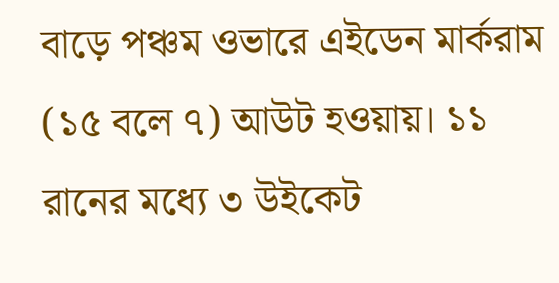বাড়ে পঞ্চম ওভারে এইডেন মার্করাম (১৫ বলে ৭) আউট হওয়ায়। ১১ রানের মধ্যে ৩ উইকেট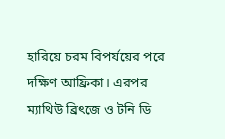হারিয়ে চরম বিপর্যয়ের পরে দক্ষিণ আফ্রিকা। এরপর ম্যাথিউ ব্রিৎজে ও টনি ডি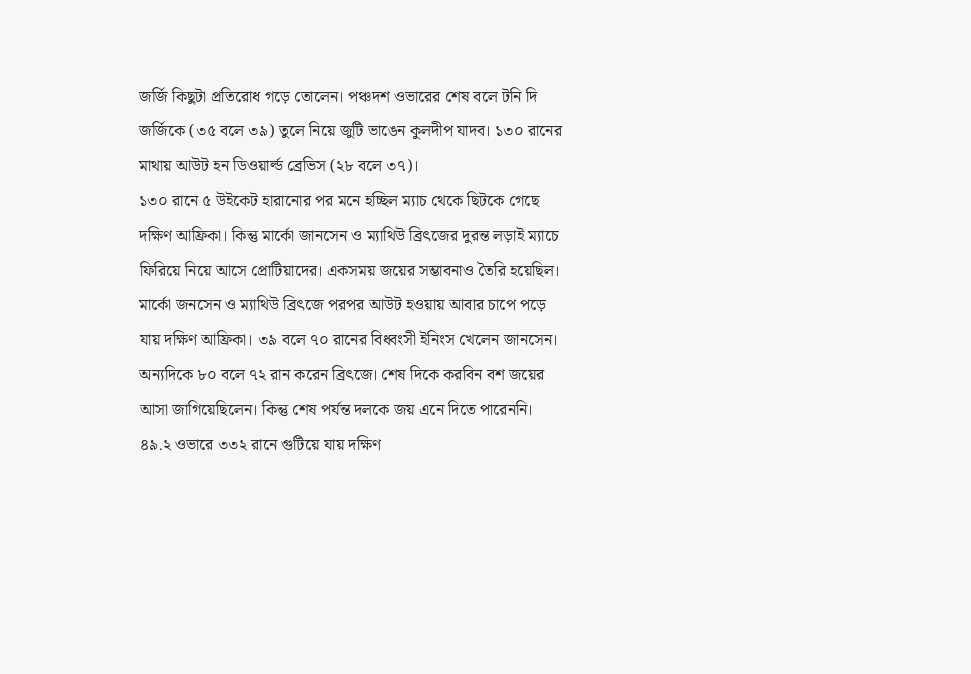জর্জি কিছুটা প্রতিরোধ গড়ে তোলেন। পঞ্চদশ ওভারের শেষ বলে টনি দি জর্জিকে (৩৫ বলে ৩৯) তুলে নিয়ে জুটি ভাঙেন কুলদীপ যাদব। ১৩০ রানের মাথায় আউট হন ডিওয়ার্ল্ড ব্রেভিস (২৮ বলে ৩৭)।
১৩০ রানে ৫ উইকেট হারানোর পর মনে হচ্ছিল ম্যাচ থেকে ছিটকে গেছে দক্ষিণ আফ্রিকা। কিন্তু মার্কো জানসেন ও ম্যাথিউ ব্রিৎজের দুরন্ত লড়াই ম্যাচে ফিরিয়ে নিয়ে আসে প্রোটিয়াদের। একসময় জয়ের সম্ভাবনাও তৈরি হয়েছিল। মার্কো জনসেন ও ম্যাথিউ ব্রিৎজে পরপর আউট হওয়ায় আবার চাপে পড়ে যায় দক্ষিণ আফ্রিকা। ৩৯ বলে ৭০ রানের বিধ্বংসী ইনিংস খেলেন জানসেন। অন্যদিকে ৮০ বলে ৭২ রান করেন ব্রিৎজে। শেষ দিকে করবিন বশ জয়ের আসা জাগিয়েছিলেন। কিন্তু শেষ পর্যন্ত দলকে জয় এনে দিতে পারেননি। ৪৯.২ ওভারে ৩৩২ রানে গুটিয়ে যায় দক্ষিণ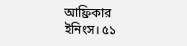আফ্রিকার ইনিংস। ৫১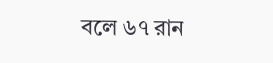বলে ৬৭ রান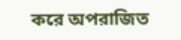করে অপরাজিত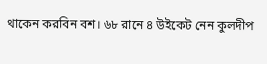থাকেন করবিন বশ। ৬৮ রানে ৪ উইকেট নেন কুলদীপ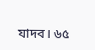যাদব। ৬৫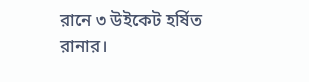রানে ৩ উইকেট হর্ষিত রানার।